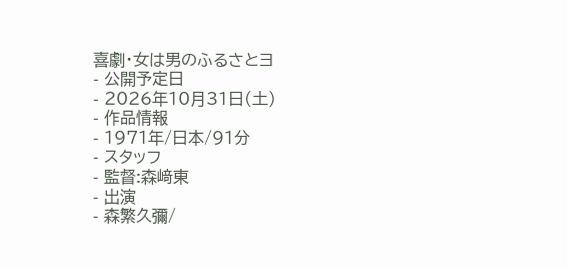喜劇・女は男のふるさとヨ
- 公開予定日
- 2026年10月31日(土)
- 作品情報
- 1971年/日本/91分
- スタッフ
- 監督:森﨑東
- 出演
- 森繁久彌/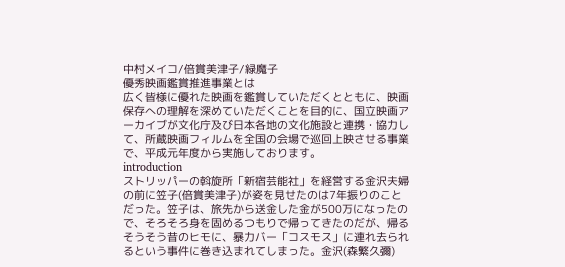中村メイコ/倍賞美津子/緑魔子
優秀映画鑑賞推進事業とは
広く皆様に優れた映画を鑑賞していただくとともに、映画保存への理解を深めていただくことを目的に、国立映画アーカイブが文化庁及び日本各地の文化施設と連携・協力して、所蔵映画フィルムを全国の会場で巡回上映させる事業で、平成元年度から実施しております。
introduction
ストリッパーの斡旋所「新宿芸能社」を経営する金沢夫婦の前に笠子(倍賞美津子)が姿を見せたのは7年振りのことだった。笠子は、旅先から送金した金が500万になったので、そろそろ身を固めるつもりで帰ってきたのだが、帰るそうそう昔のヒモに、暴力バー「コスモス」に連れ去られるという事件に巻き込まれてしまった。金沢(森繁久彌)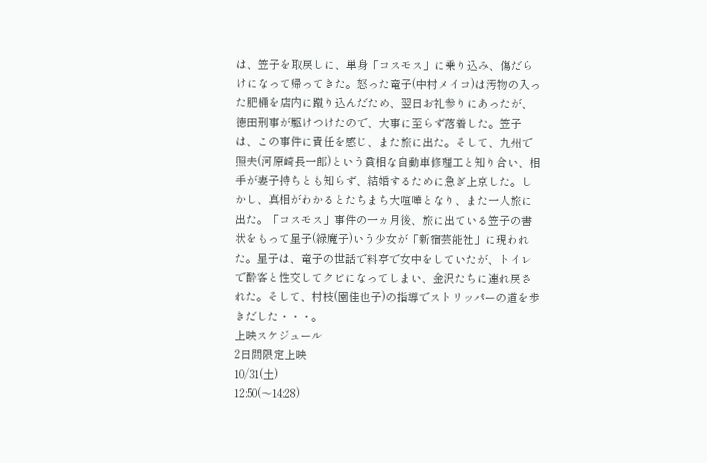は、笠子を取戻しに、単身「コスモス」に乗り込み、傷だらけになって帰ってきた。怒った竜子(中村メイコ)は汚物の入った肥桶を店内に蹴り込んだため、翌日お礼参りにあったが、徳田刑事が駆けつけたので、大事に至らず落着した。笠子は、この事件に責任を感じ、また旅に出た。そして、九州で照夫(河原崎長一郎)という貧相な自動車修理工と知り合い、相手が妻子持ちとも知らず、結婚するために急ぎ上京した。しかし、真相がわかるとたちまち大喧嘩となり、また一人旅に出た。「コスモス」事件の一ヵ月後、旅に出ている笠子の書状をもって星子(緑魔子)いう少女が「新宿芸能社」に現われた。星子は、竜子の世話で料亭で女中をしていたが、トイレで酔客と性交してクビになってしまい、金沢たちに連れ戻された。そして、村枝(園佳也子)の指導でストリッパーの道を歩きだした・・・。
上映スケジュール
2日間限定上映
10/31(土)
12:50(〜14:28)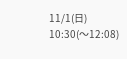11/1(日)
10:30(〜12:08)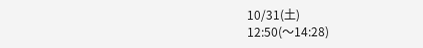10/31(土)
12:50(〜14:28)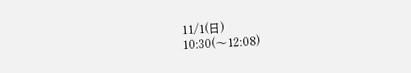11/1(日)
10:30(〜12:08)